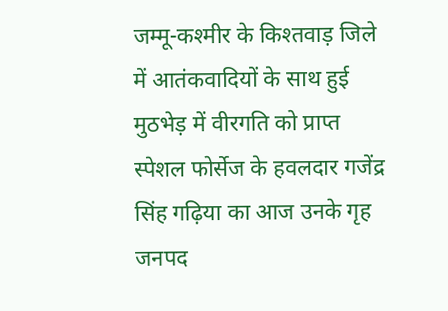जम्मू-कश्मीर के किश्तवाड़ जिले में आतंकवादियों के साथ हुई मुठभेड़ में वीरगति को प्राप्त स्पेशल फोर्सेज के हवलदार गजेंद्र सिंह गढ़िया का आज उनके गृह जनपद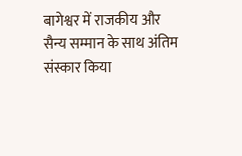बागेश्वर में राजकीय और सैन्य सम्मान के साथ अंतिम संस्कार किया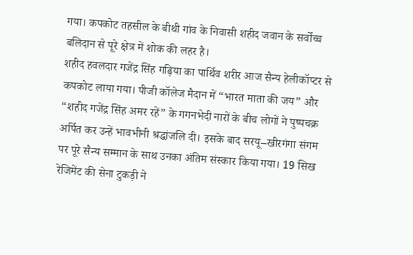गया। कपकोट तहसील के बीथी गांव के निवासी शहीद जवान के सर्वोच्च बलिदान से पूरे क्षेत्र में शोक की लहर है।
शहीद हवलदार गजेंद्र सिंह गढ़िया का पार्थिव शरीर आज सैन्य हेलीकॉप्टर से कपकोट लाया गया। पीजी कॉलेज मैदान में “भारत माता की जय” और “शहीद गजेंद्र सिंह अमर रहें” के गगनभेदी नारों के बीच लोगों ने पुष्पचक्र अर्पित कर उन्हें भावभीनी श्रद्धांजलि दी। इसके बाद सरयू–खीरगंगा संगम पर पूरे सैन्य सम्मान के साथ उनका अंतिम संस्कार किया गया। 19 सिख रेजिमेंट की सेना टुकड़ी ने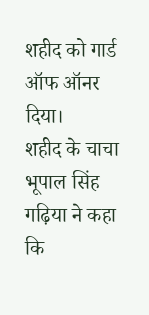शहीद को गार्ड ऑफ ऑनर दिया।
शहीद के चाचा भूपाल सिंह गढ़िया ने कहा कि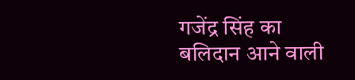गजेंद्र सिंह का बलिदान आने वाली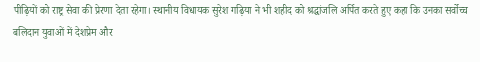पीढ़ियों को राष्ट्र सेवा की प्रेरणा देता रहेगा। स्थानीय विधायक सुरेश गढ़िया ने भी शहीद को श्रद्धांजलि अर्पित करते हुए कहा कि उनका सर्वोच्च बलिदान युवाओं में देशप्रेम और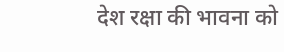देश रक्षा की भावना को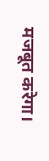मजबूत करेगा।